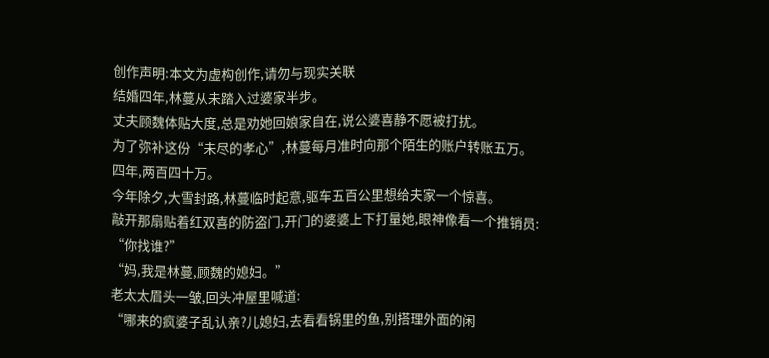创作声明:本文为虚构创作,请勿与现实关联
结婚四年,林蔓从未踏入过婆家半步。
丈夫顾魏体贴大度,总是劝她回娘家自在,说公婆喜静不愿被打扰。
为了弥补这份“未尽的孝心”,林蔓每月准时向那个陌生的账户转账五万。
四年,两百四十万。
今年除夕,大雪封路,林蔓临时起意,驱车五百公里想给夫家一个惊喜。
敲开那扇贴着红双喜的防盗门,开门的婆婆上下打量她,眼神像看一个推销员:
“你找谁?”
“妈,我是林蔓,顾魏的媳妇。”
老太太眉头一皱,回头冲屋里喊道:
“哪来的疯婆子乱认亲?儿媳妇,去看看锅里的鱼,别搭理外面的闲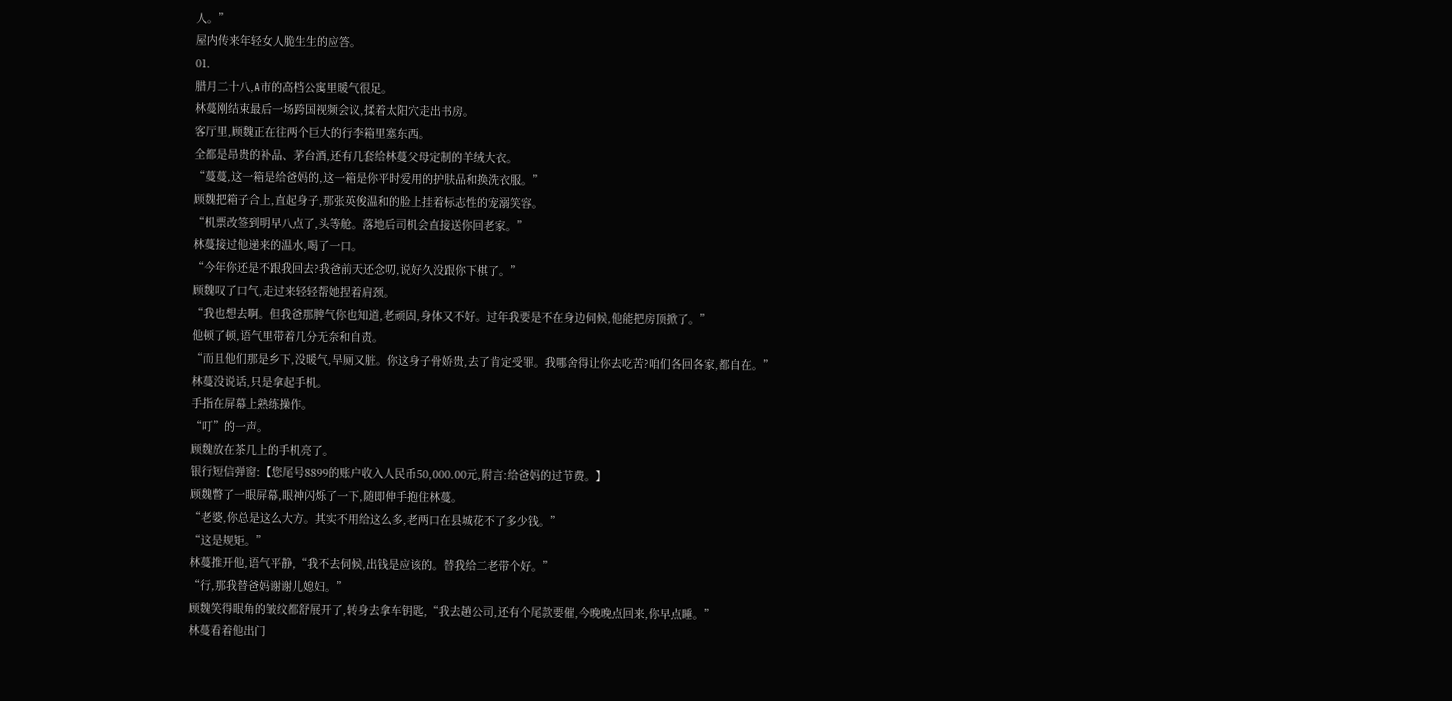人。”
屋内传来年轻女人脆生生的应答。
01.
腊月二十八,A市的高档公寓里暖气很足。
林蔓刚结束最后一场跨国视频会议,揉着太阳穴走出书房。
客厅里,顾魏正在往两个巨大的行李箱里塞东西。
全都是昂贵的补品、茅台酒,还有几套给林蔓父母定制的羊绒大衣。
“蔓蔓,这一箱是给爸妈的,这一箱是你平时爱用的护肤品和换洗衣服。”
顾魏把箱子合上,直起身子,那张英俊温和的脸上挂着标志性的宠溺笑容。
“机票改签到明早八点了,头等舱。落地后司机会直接送你回老家。”
林蔓接过他递来的温水,喝了一口。
“今年你还是不跟我回去?我爸前天还念叨,说好久没跟你下棋了。”
顾魏叹了口气,走过来轻轻帮她捏着肩颈。
“我也想去啊。但我爸那脾气你也知道,老顽固,身体又不好。过年我要是不在身边伺候,他能把房顶掀了。”
他顿了顿,语气里带着几分无奈和自责。
“而且他们那是乡下,没暖气,旱厕又脏。你这身子骨娇贵,去了肯定受罪。我哪舍得让你去吃苦?咱们各回各家,都自在。”
林蔓没说话,只是拿起手机。
手指在屏幕上熟练操作。
“叮”的一声。
顾魏放在茶几上的手机亮了。
银行短信弹窗:【您尾号8899的账户收入人民币50,000.00元,附言:给爸妈的过节费。】
顾魏瞥了一眼屏幕,眼神闪烁了一下,随即伸手抱住林蔓。
“老婆,你总是这么大方。其实不用给这么多,老两口在县城花不了多少钱。”
“这是规矩。”
林蔓推开他,语气平静,“我不去伺候,出钱是应该的。替我给二老带个好。”
“行,那我替爸妈谢谢儿媳妇。”
顾魏笑得眼角的皱纹都舒展开了,转身去拿车钥匙,“我去趟公司,还有个尾款要催,今晚晚点回来,你早点睡。”
林蔓看着他出门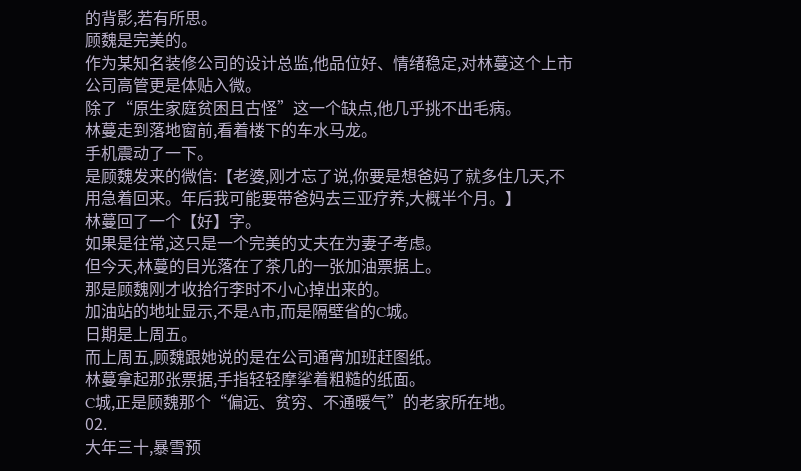的背影,若有所思。
顾魏是完美的。
作为某知名装修公司的设计总监,他品位好、情绪稳定,对林蔓这个上市公司高管更是体贴入微。
除了“原生家庭贫困且古怪”这一个缺点,他几乎挑不出毛病。
林蔓走到落地窗前,看着楼下的车水马龙。
手机震动了一下。
是顾魏发来的微信:【老婆,刚才忘了说,你要是想爸妈了就多住几天,不用急着回来。年后我可能要带爸妈去三亚疗养,大概半个月。】
林蔓回了一个【好】字。
如果是往常,这只是一个完美的丈夫在为妻子考虑。
但今天,林蔓的目光落在了茶几的一张加油票据上。
那是顾魏刚才收拾行李时不小心掉出来的。
加油站的地址显示,不是A市,而是隔壁省的C城。
日期是上周五。
而上周五,顾魏跟她说的是在公司通宵加班赶图纸。
林蔓拿起那张票据,手指轻轻摩挲着粗糙的纸面。
C城,正是顾魏那个“偏远、贫穷、不通暖气”的老家所在地。
02.
大年三十,暴雪预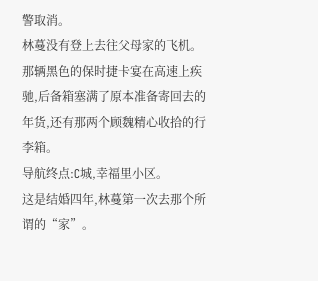警取消。
林蔓没有登上去往父母家的飞机。
那辆黑色的保时捷卡宴在高速上疾驰,后备箱塞满了原本准备寄回去的年货,还有那两个顾魏精心收拾的行李箱。
导航终点:C城,幸福里小区。
这是结婚四年,林蔓第一次去那个所谓的“家”。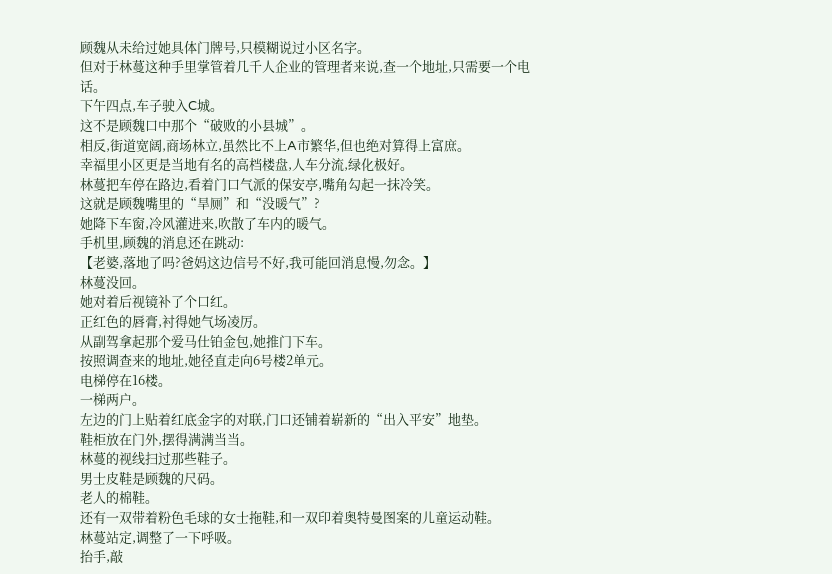顾魏从未给过她具体门牌号,只模糊说过小区名字。
但对于林蔓这种手里掌管着几千人企业的管理者来说,查一个地址,只需要一个电话。
下午四点,车子驶入C城。
这不是顾魏口中那个“破败的小县城”。
相反,街道宽阔,商场林立,虽然比不上A市繁华,但也绝对算得上富庶。
幸福里小区更是当地有名的高档楼盘,人车分流,绿化极好。
林蔓把车停在路边,看着门口气派的保安亭,嘴角勾起一抹冷笑。
这就是顾魏嘴里的“旱厕”和“没暖气”?
她降下车窗,冷风灌进来,吹散了车内的暖气。
手机里,顾魏的消息还在跳动:
【老婆,落地了吗?爸妈这边信号不好,我可能回消息慢,勿念。】
林蔓没回。
她对着后视镜补了个口红。
正红色的唇膏,衬得她气场凌厉。
从副驾拿起那个爱马仕铂金包,她推门下车。
按照调查来的地址,她径直走向6号楼2单元。
电梯停在16楼。
一梯两户。
左边的门上贴着红底金字的对联,门口还铺着崭新的“出入平安”地垫。
鞋柜放在门外,摆得满满当当。
林蔓的视线扫过那些鞋子。
男士皮鞋是顾魏的尺码。
老人的棉鞋。
还有一双带着粉色毛球的女士拖鞋,和一双印着奥特曼图案的儿童运动鞋。
林蔓站定,调整了一下呼吸。
抬手,敲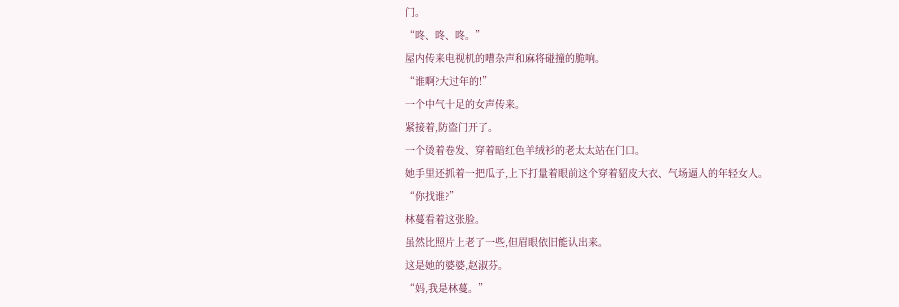门。
“咚、咚、咚。”
屋内传来电视机的嘈杂声和麻将碰撞的脆响。
“谁啊?大过年的!”
一个中气十足的女声传来。
紧接着,防盗门开了。
一个烫着卷发、穿着暗红色羊绒衫的老太太站在门口。
她手里还抓着一把瓜子,上下打量着眼前这个穿着貂皮大衣、气场逼人的年轻女人。
“你找谁?”
林蔓看着这张脸。
虽然比照片上老了一些,但眉眼依旧能认出来。
这是她的婆婆,赵淑芬。
“妈,我是林蔓。”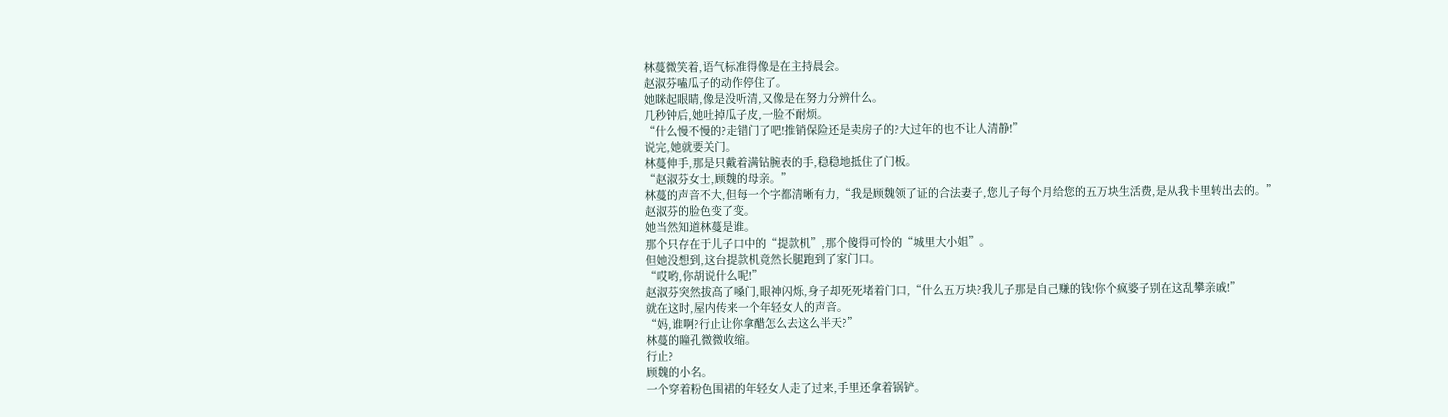林蔓微笑着,语气标准得像是在主持晨会。
赵淑芬嗑瓜子的动作停住了。
她眯起眼睛,像是没听清,又像是在努力分辨什么。
几秒钟后,她吐掉瓜子皮,一脸不耐烦。
“什么慢不慢的?走错门了吧!推销保险还是卖房子的?大过年的也不让人清静!”
说完,她就要关门。
林蔓伸手,那是只戴着满钻腕表的手,稳稳地抵住了门板。
“赵淑芬女士,顾魏的母亲。”
林蔓的声音不大,但每一个字都清晰有力,“我是顾魏领了证的合法妻子,您儿子每个月给您的五万块生活费,是从我卡里转出去的。”
赵淑芬的脸色变了变。
她当然知道林蔓是谁。
那个只存在于儿子口中的“提款机”,那个傻得可怜的“城里大小姐”。
但她没想到,这台提款机竟然长腿跑到了家门口。
“哎哟,你胡说什么呢!”
赵淑芬突然拔高了嗓门,眼神闪烁,身子却死死堵着门口,“什么五万块?我儿子那是自己赚的钱!你个疯婆子别在这乱攀亲戚!”
就在这时,屋内传来一个年轻女人的声音。
“妈,谁啊?行止让你拿醋怎么去这么半天?”
林蔓的瞳孔微微收缩。
行止?
顾魏的小名。
一个穿着粉色围裙的年轻女人走了过来,手里还拿着锅铲。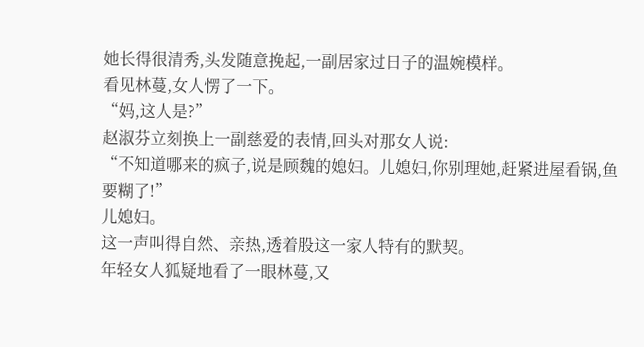她长得很清秀,头发随意挽起,一副居家过日子的温婉模样。
看见林蔓,女人愣了一下。
“妈,这人是?”
赵淑芬立刻换上一副慈爱的表情,回头对那女人说:
“不知道哪来的疯子,说是顾魏的媳妇。儿媳妇,你别理她,赶紧进屋看锅,鱼要糊了!”
儿媳妇。
这一声叫得自然、亲热,透着股这一家人特有的默契。
年轻女人狐疑地看了一眼林蔓,又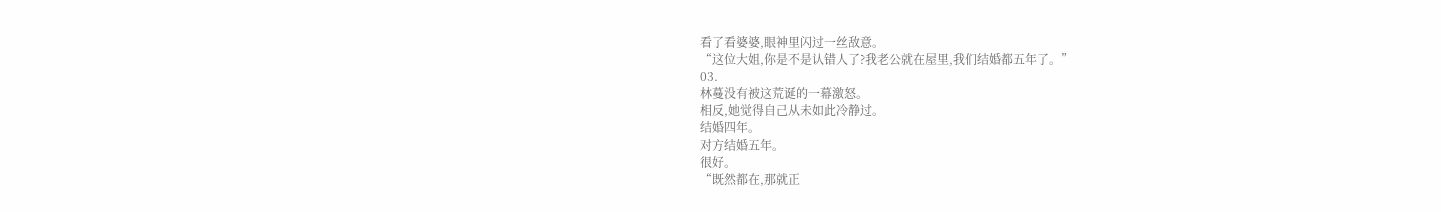看了看婆婆,眼神里闪过一丝敌意。
“这位大姐,你是不是认错人了?我老公就在屋里,我们结婚都五年了。”
03.
林蔓没有被这荒诞的一幕激怒。
相反,她觉得自己从未如此冷静过。
结婚四年。
对方结婚五年。
很好。
“既然都在,那就正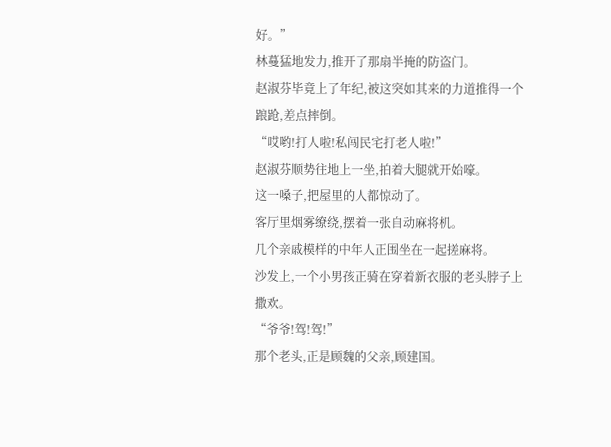好。”
林蔓猛地发力,推开了那扇半掩的防盗门。
赵淑芬毕竟上了年纪,被这突如其来的力道推得一个踉跄,差点摔倒。
“哎哟!打人啦!私闯民宅打老人啦!”
赵淑芬顺势往地上一坐,拍着大腿就开始嚎。
这一嗓子,把屋里的人都惊动了。
客厅里烟雾缭绕,摆着一张自动麻将机。
几个亲戚模样的中年人正围坐在一起搓麻将。
沙发上,一个小男孩正骑在穿着新衣服的老头脖子上撒欢。
“爷爷!驾!驾!”
那个老头,正是顾魏的父亲,顾建国。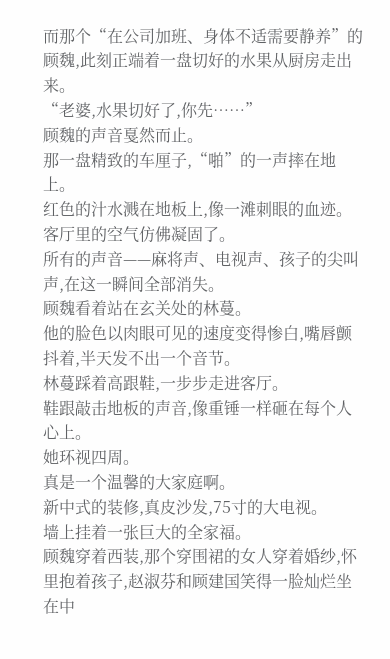而那个“在公司加班、身体不适需要静养”的顾魏,此刻正端着一盘切好的水果从厨房走出来。
“老婆,水果切好了,你先……”
顾魏的声音戛然而止。
那一盘精致的车厘子,“啪”的一声摔在地上。
红色的汁水溅在地板上,像一滩刺眼的血迹。
客厅里的空气仿佛凝固了。
所有的声音——麻将声、电视声、孩子的尖叫声,在这一瞬间全部消失。
顾魏看着站在玄关处的林蔓。
他的脸色以肉眼可见的速度变得惨白,嘴唇颤抖着,半天发不出一个音节。
林蔓踩着高跟鞋,一步步走进客厅。
鞋跟敲击地板的声音,像重锤一样砸在每个人心上。
她环视四周。
真是一个温馨的大家庭啊。
新中式的装修,真皮沙发,75寸的大电视。
墙上挂着一张巨大的全家福。
顾魏穿着西装,那个穿围裙的女人穿着婚纱,怀里抱着孩子,赵淑芬和顾建国笑得一脸灿烂坐在中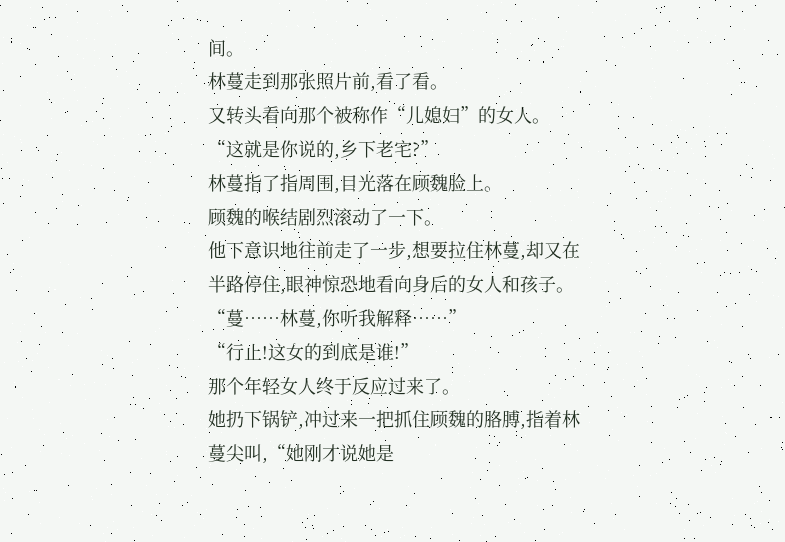间。
林蔓走到那张照片前,看了看。
又转头看向那个被称作“儿媳妇”的女人。
“这就是你说的,乡下老宅?”
林蔓指了指周围,目光落在顾魏脸上。
顾魏的喉结剧烈滚动了一下。
他下意识地往前走了一步,想要拉住林蔓,却又在半路停住,眼神惊恐地看向身后的女人和孩子。
“蔓……林蔓,你听我解释……”
“行止!这女的到底是谁!”
那个年轻女人终于反应过来了。
她扔下锅铲,冲过来一把抓住顾魏的胳膊,指着林蔓尖叫,“她刚才说她是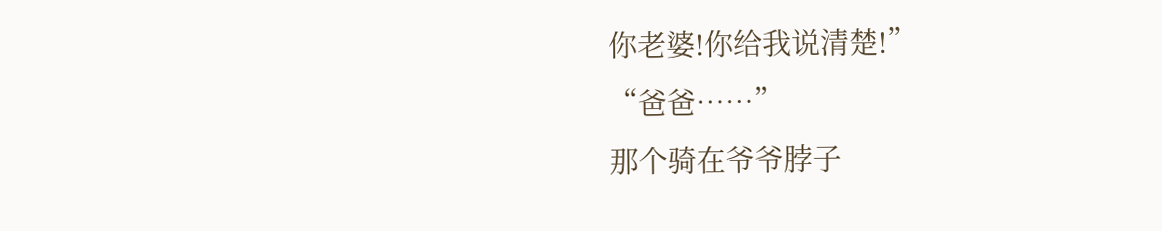你老婆!你给我说清楚!”
“爸爸……”
那个骑在爷爷脖子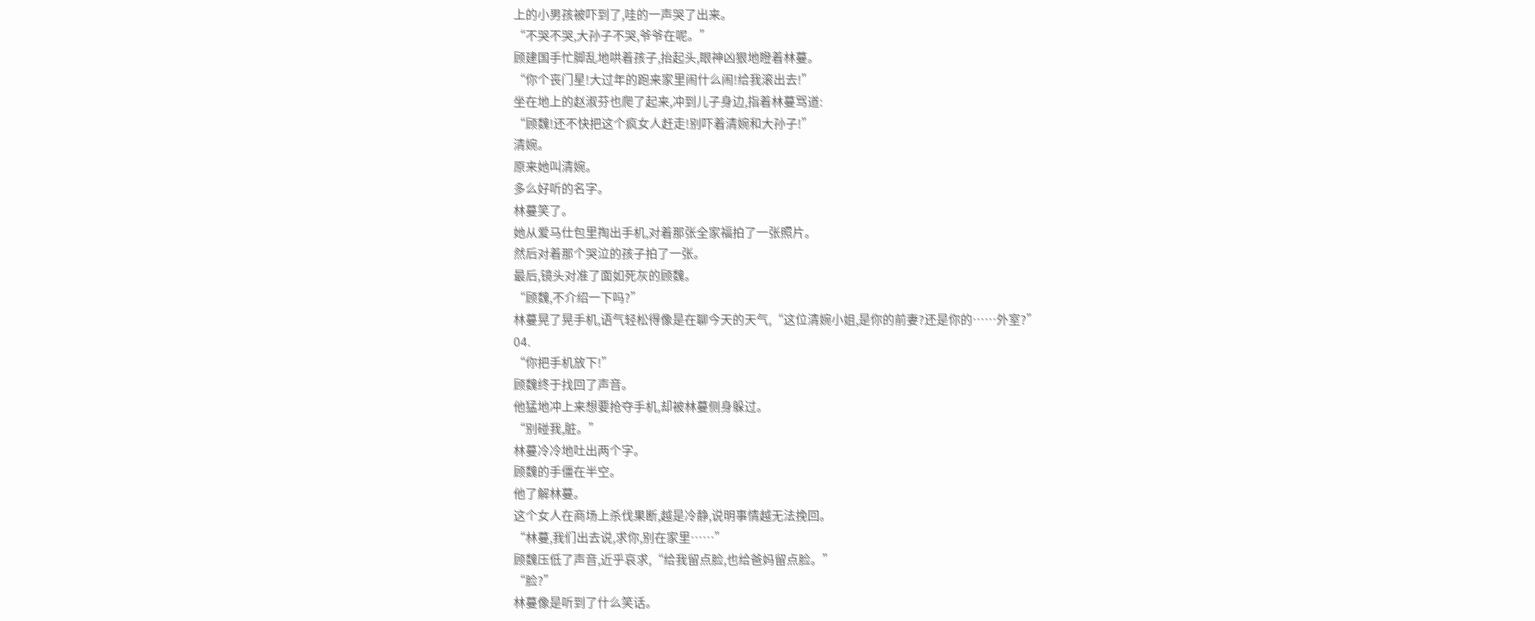上的小男孩被吓到了,哇的一声哭了出来。
“不哭不哭,大孙子不哭,爷爷在呢。”
顾建国手忙脚乱地哄着孩子,抬起头,眼神凶狠地瞪着林蔓。
“你个丧门星!大过年的跑来家里闹什么闹!给我滚出去!”
坐在地上的赵淑芬也爬了起来,冲到儿子身边,指着林蔓骂道:
“顾魏!还不快把这个疯女人赶走!别吓着清婉和大孙子!”
清婉。
原来她叫清婉。
多么好听的名字。
林蔓笑了。
她从爱马仕包里掏出手机,对着那张全家福拍了一张照片。
然后对着那个哭泣的孩子拍了一张。
最后,镜头对准了面如死灰的顾魏。
“顾魏,不介绍一下吗?”
林蔓晃了晃手机,语气轻松得像是在聊今天的天气,“这位清婉小姐,是你的前妻?还是你的……外室?”
04.
“你把手机放下!”
顾魏终于找回了声音。
他猛地冲上来想要抢夺手机,却被林蔓侧身躲过。
“别碰我,脏。”
林蔓冷冷地吐出两个字。
顾魏的手僵在半空。
他了解林蔓。
这个女人在商场上杀伐果断,越是冷静,说明事情越无法挽回。
“林蔓,我们出去说,求你,别在家里……”
顾魏压低了声音,近乎哀求,“给我留点脸,也给爸妈留点脸。”
“脸?”
林蔓像是听到了什么笑话。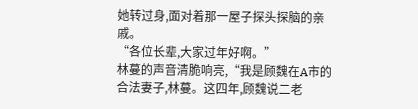她转过身,面对着那一屋子探头探脑的亲戚。
“各位长辈,大家过年好啊。”
林蔓的声音清脆响亮,“我是顾魏在A市的合法妻子,林蔓。这四年,顾魏说二老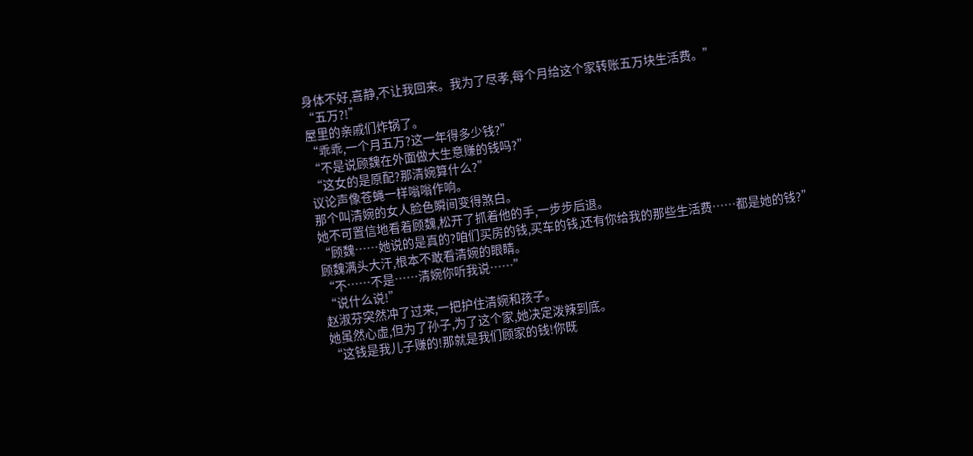身体不好,喜静,不让我回来。我为了尽孝,每个月给这个家转账五万块生活费。”
“五万?!”
屋里的亲戚们炸锅了。
“乖乖,一个月五万?这一年得多少钱?”
“不是说顾魏在外面做大生意赚的钱吗?”
“这女的是原配?那清婉算什么?”
议论声像苍蝇一样嗡嗡作响。
那个叫清婉的女人脸色瞬间变得煞白。
她不可置信地看着顾魏,松开了抓着他的手,一步步后退。
“顾魏……她说的是真的?咱们买房的钱,买车的钱,还有你给我的那些生活费……都是她的钱?”
顾魏满头大汗,根本不敢看清婉的眼睛。
“不……不是……清婉你听我说……”
“说什么说!”
赵淑芬突然冲了过来,一把护住清婉和孩子。
她虽然心虚,但为了孙子,为了这个家,她决定泼辣到底。
“这钱是我儿子赚的!那就是我们顾家的钱!你既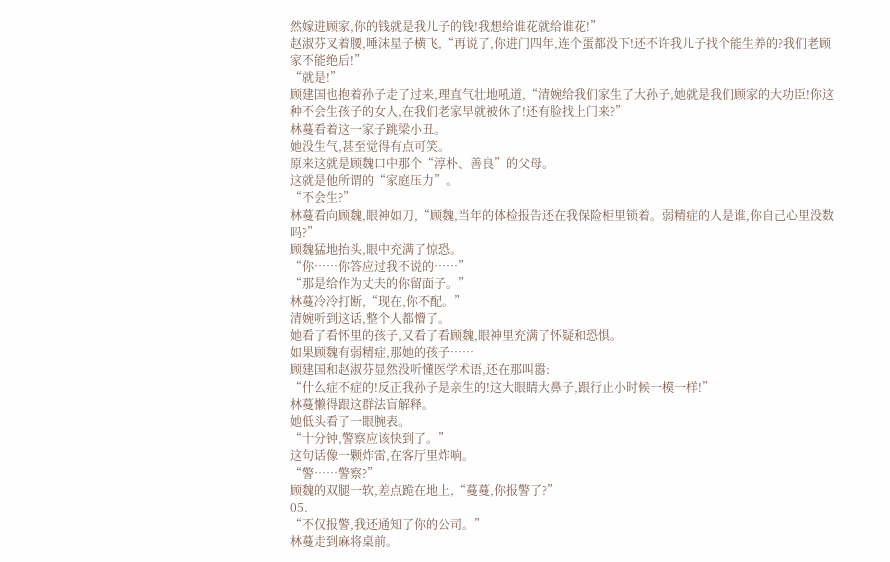然嫁进顾家,你的钱就是我儿子的钱!我想给谁花就给谁花!”
赵淑芬叉着腰,唾沫星子横飞,“再说了,你进门四年,连个蛋都没下!还不许我儿子找个能生养的?我们老顾家不能绝后!”
“就是!”
顾建国也抱着孙子走了过来,理直气壮地吼道,“清婉给我们家生了大孙子,她就是我们顾家的大功臣!你这种不会生孩子的女人,在我们老家早就被休了!还有脸找上门来?”
林蔓看着这一家子跳梁小丑。
她没生气,甚至觉得有点可笑。
原来这就是顾魏口中那个“淳朴、善良”的父母。
这就是他所谓的“家庭压力”。
“不会生?”
林蔓看向顾魏,眼神如刀,“顾魏,当年的体检报告还在我保险柜里锁着。弱精症的人是谁,你自己心里没数吗?”
顾魏猛地抬头,眼中充满了惊恐。
“你……你答应过我不说的……”
“那是给作为丈夫的你留面子。”
林蔓冷冷打断,“现在,你不配。”
清婉听到这话,整个人都懵了。
她看了看怀里的孩子,又看了看顾魏,眼神里充满了怀疑和恐惧。
如果顾魏有弱精症,那她的孩子……
顾建国和赵淑芬显然没听懂医学术语,还在那叫嚣:
“什么症不症的!反正我孙子是亲生的!这大眼睛大鼻子,跟行止小时候一模一样!”
林蔓懒得跟这群法盲解释。
她低头看了一眼腕表。
“十分钟,警察应该快到了。”
这句话像一颗炸雷,在客厅里炸响。
“警……警察?”
顾魏的双腿一软,差点跪在地上,“蔓蔓,你报警了?”
05.
“不仅报警,我还通知了你的公司。”
林蔓走到麻将桌前。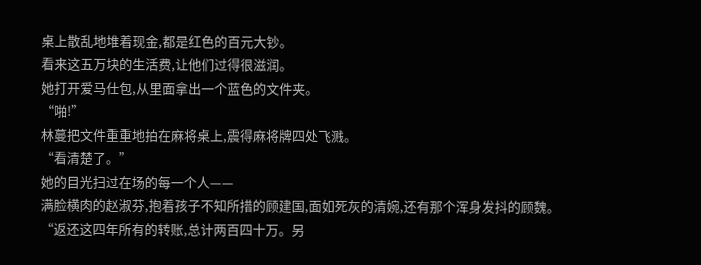桌上散乱地堆着现金,都是红色的百元大钞。
看来这五万块的生活费,让他们过得很滋润。
她打开爱马仕包,从里面拿出一个蓝色的文件夹。
“啪!”
林蔓把文件重重地拍在麻将桌上,震得麻将牌四处飞溅。
“看清楚了。”
她的目光扫过在场的每一个人——
满脸横肉的赵淑芬,抱着孩子不知所措的顾建国,面如死灰的清婉,还有那个浑身发抖的顾魏。
“返还这四年所有的转账,总计两百四十万。另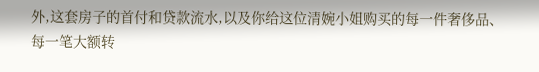外,这套房子的首付和贷款流水,以及你给这位清婉小姐购买的每一件奢侈品、每一笔大额转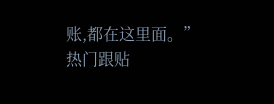账,都在这里面。”
热门跟贴